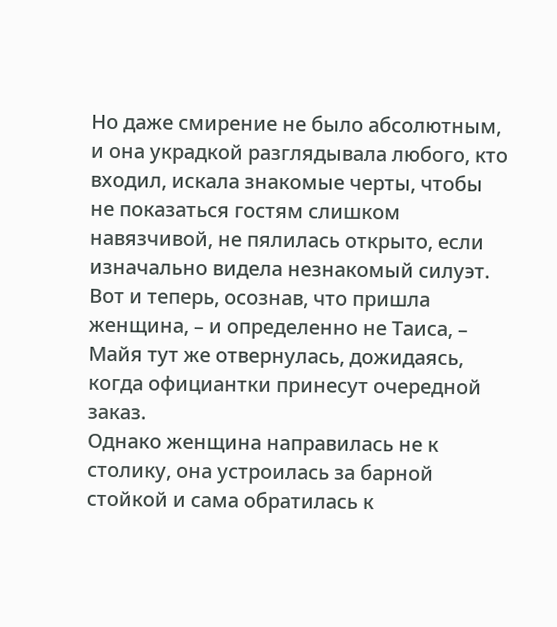Но даже смирение не было абсолютным, и она украдкой разглядывала любого, кто входил, искала знакомые черты, чтобы не показаться гостям слишком навязчивой, не пялилась открыто, если изначально видела незнакомый силуэт. Вот и теперь, осознав, что пришла женщина, – и определенно не Таиса, – Майя тут же отвернулась, дожидаясь, когда официантки принесут очередной заказ.
Однако женщина направилась не к столику, она устроилась за барной стойкой и сама обратилась к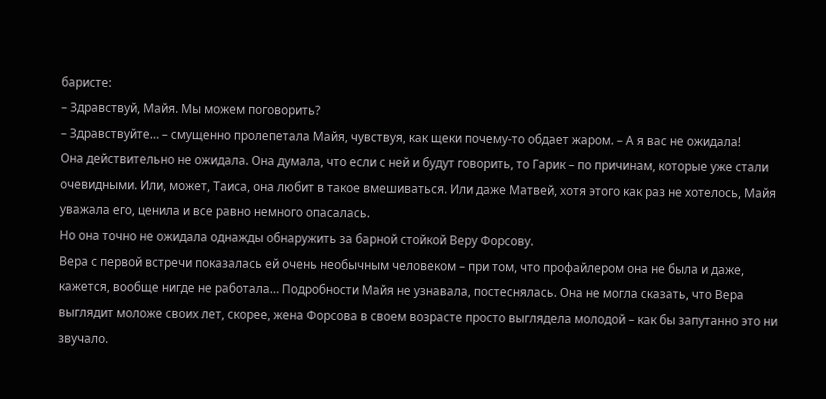баристе:
– Здравствуй, Майя. Мы можем поговорить?
– Здравствуйте… – смущенно пролепетала Майя, чувствуя, как щеки почему-то обдает жаром. – А я вас не ожидала!
Она действительно не ожидала. Она думала, что если с ней и будут говорить, то Гарик – по причинам, которые уже стали очевидными. Или, может, Таиса, она любит в такое вмешиваться. Или даже Матвей, хотя этого как раз не хотелось, Майя уважала его, ценила и все равно немного опасалась.
Но она точно не ожидала однажды обнаружить за барной стойкой Веру Форсову.
Вера с первой встречи показалась ей очень необычным человеком – при том, что профайлером она не была и даже, кажется, вообще нигде не работала… Подробности Майя не узнавала, постеснялась. Она не могла сказать, что Вера выглядит моложе своих лет, скорее, жена Форсова в своем возрасте просто выглядела молодой – как бы запутанно это ни звучало.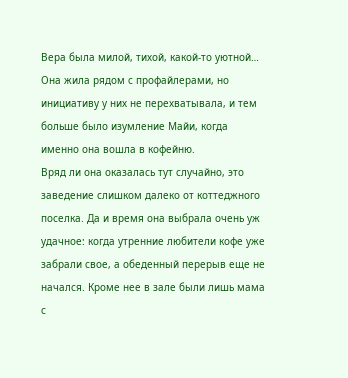Вера была милой, тихой, какой-то уютной… Она жила рядом с профайлерами, но инициативу у них не перехватывала, и тем больше было изумление Майи, когда именно она вошла в кофейню.
Вряд ли она оказалась тут случайно, это заведение слишком далеко от коттеджного поселка. Да и время она выбрала очень уж удачное: когда утренние любители кофе уже забрали свое, а обеденный перерыв еще не начался. Кроме нее в зале были лишь мама с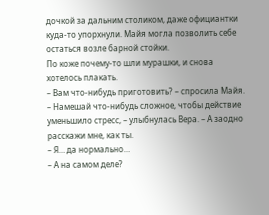дочкой за дальним столиком, даже официантки куда-то упорхнули. Майя могла позволить себе остаться возле барной стойки.
По коже почему-то шли мурашки, и снова хотелось плакать.
– Вам что-нибудь приготовить? – спросила Майя.
– Намешай что-нибудь сложное, чтобы действие уменьшило стресс, – улыбнулась Вера. – А заодно расскажи мне, как ты.
– Я… да нормально…
– А на самом деле?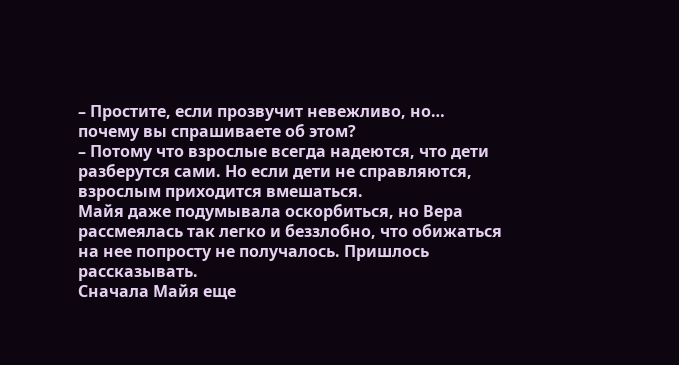– Простите, если прозвучит невежливо, но… почему вы спрашиваете об этом?
– Потому что взрослые всегда надеются, что дети разберутся сами. Но если дети не справляются, взрослым приходится вмешаться.
Майя даже подумывала оскорбиться, но Вера рассмеялась так легко и беззлобно, что обижаться на нее попросту не получалось. Пришлось рассказывать.
Сначала Майя еще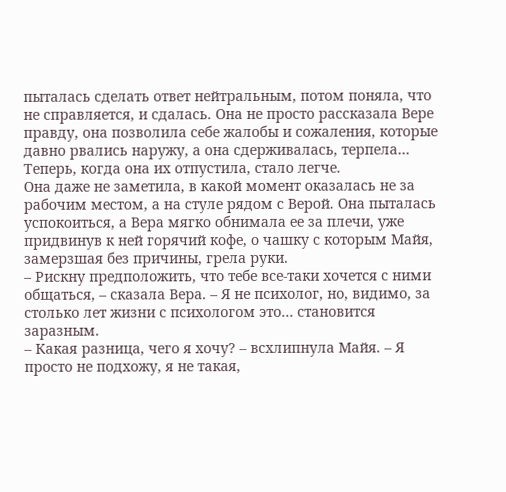пыталась сделать ответ нейтральным, потом поняла, что не справляется, и сдалась. Она не просто рассказала Вере правду, она позволила себе жалобы и сожаления, которые давно рвались наружу, а она сдерживалась, терпела… Теперь, когда она их отпустила, стало легче.
Она даже не заметила, в какой момент оказалась не за рабочим местом, а на стуле рядом с Верой. Она пыталась успокоиться, а Вера мягко обнимала ее за плечи, уже придвинув к ней горячий кофе, о чашку с которым Майя, замерзшая без причины, грела руки.
– Рискну предположить, что тебе все-таки хочется с ними общаться, – сказала Вера. – Я не психолог, но, видимо, за столько лет жизни с психологом это… становится заразным.
– Какая разница, чего я хочу? – всхлипнула Майя. – Я просто не подхожу, я не такая,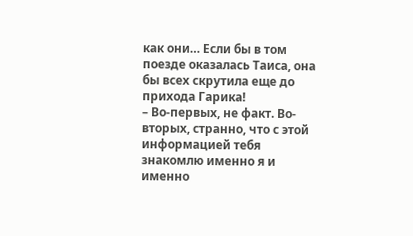как они… Если бы в том поезде оказалась Таиса, она бы всех скрутила еще до прихода Гарика!
– Во-первых, не факт. Во-вторых, странно, что с этой информацией тебя знакомлю именно я и именно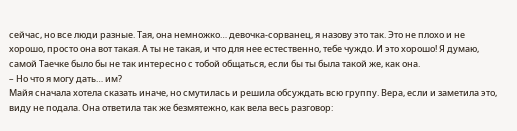сейчас, но все люди разные. Тая, она немножко… девочка-сорванец, я назову это так. Это не плохо и не хорошо, просто она вот такая. А ты не такая, и что для нее естественно, тебе чуждо. И это хорошо! Я думаю, самой Таечке было бы не так интересно с тобой общаться, если бы ты была такой же, как она.
– Но что я могу дать… им?
Майя сначала хотела сказать иначе, но смутилась и решила обсуждать всю группу. Вера, если и заметила это, виду не подала. Она ответила так же безмятежно, как вела весь разговор: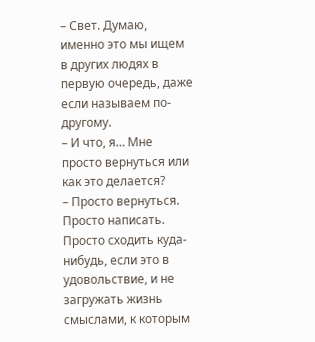– Свет. Думаю, именно это мы ищем в других людях в первую очередь, даже если называем по-другому.
– И что, я… Мне просто вернуться или как это делается?
– Просто вернуться. Просто написать. Просто сходить куда-нибудь, если это в удовольствие, и не загружать жизнь смыслами, к которым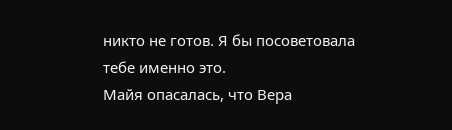никто не готов. Я бы посоветовала тебе именно это.
Майя опасалась, что Вера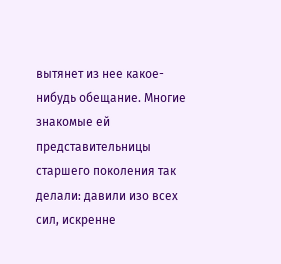вытянет из нее какое-нибудь обещание. Многие знакомые ей представительницы старшего поколения так делали: давили изо всех сил, искренне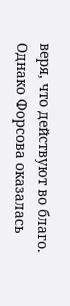веря, что действуют во благо. Однако Форсова оказалась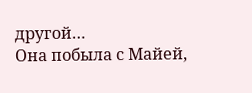другой…
Она побыла с Майей,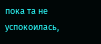пока та не успокоилась,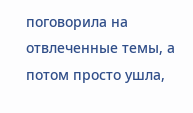поговорила на отвлеченные темы, а потом просто ушла,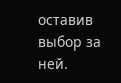оставив выбор за ней.